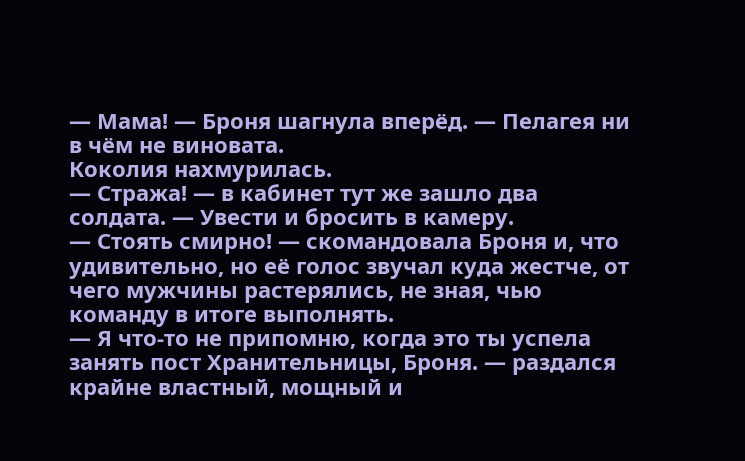— Мама! — Броня шагнула вперёд. — Пелагея ни в чём не виновата.
Коколия нахмурилась.
— Стража! — в кабинет тут же зашло два солдата. — Увести и бросить в камеру.
— Стоять смирно! — скомандовала Броня и, что удивительно, но её голос звучал куда жестче, от чего мужчины растерялись, не зная, чью команду в итоге выполнять.
— Я что-то не припомню, когда это ты успела занять пост Хранительницы, Броня. — раздался крайне властный, мощный и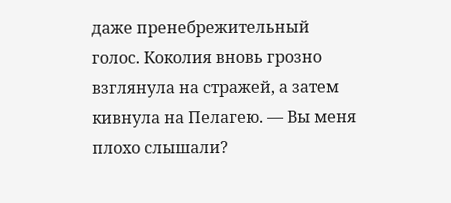даже пренебрежительный голос. Коколия вновь грозно взглянула на стражей, а затем кивнула на Пелагею. — Вы меня плохо слышали?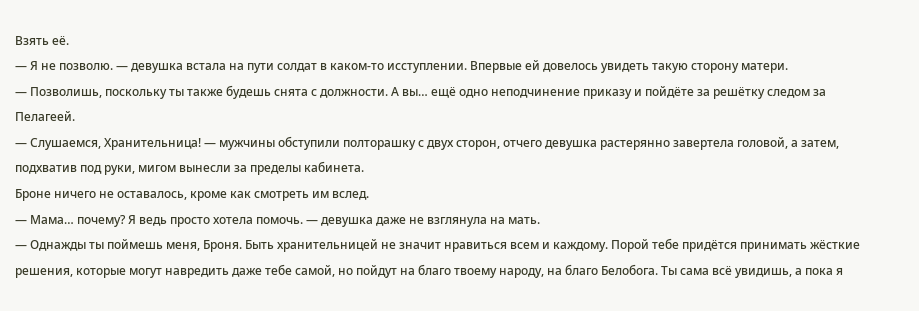Взять её.
— Я не позволю. — девушка встала на пути солдат в каком-то исступлении. Впервые ей довелось увидеть такую сторону матери.
— Позволишь, поскольку ты также будешь снята с должности. А вы… ещё одно неподчинение приказу и пойдёте за решётку следом за Пелагеей.
— Слушаемся, Хранительница! — мужчины обступили полторашку с двух сторон, отчего девушка растерянно завертела головой, а затем, подхватив под руки, мигом вынесли за пределы кабинета.
Броне ничего не оставалось, кроме как смотреть им вслед.
— Мама… почему? Я ведь просто хотела помочь. — девушка даже не взглянула на мать.
— Однажды ты поймешь меня, Броня. Быть хранительницей не значит нравиться всем и каждому. Порой тебе придётся принимать жёсткие решения, которые могут навредить даже тебе самой, но пойдут на благо твоему народу, на благо Белобога. Ты сама всё увидишь, а пока я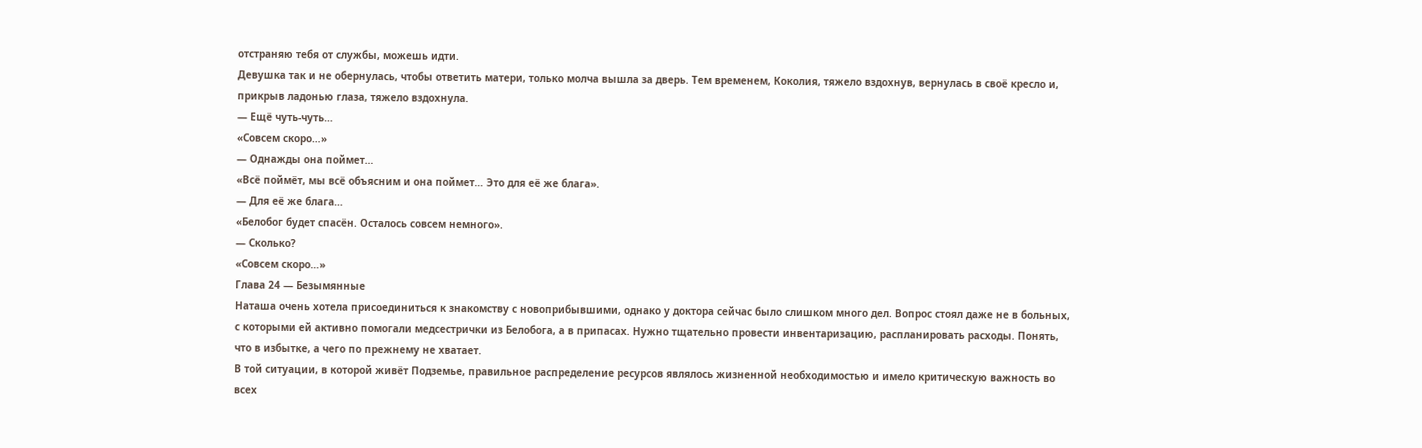отстраняю тебя от службы, можешь идти.
Девушка так и не обернулась, чтобы ответить матери, только молча вышла за дверь. Тем временем, Коколия, тяжело вздохнув, вернулась в своё кресло и, прикрыв ладонью глаза, тяжело вздохнула.
— Ещё чуть-чуть…
«Совсем скоро…»
— Однажды она поймет…
«Всё поймёт, мы всё объясним и она поймет… Это для её же блага».
— Для её же блага…
«Белобог будет спасён. Осталось совсем немного».
— Сколько?
«Совсем скоро…»
Глава 24 — Безымянные
Наташа очень хотела присоединиться к знакомству с новоприбывшими, однако у доктора сейчас было слишком много дел. Вопрос стоял даже не в больных, с которыми ей активно помогали медсестрички из Белобога, а в припасах. Нужно тщательно провести инвентаризацию, распланировать расходы. Понять, что в избытке, а чего по прежнему не хватает.
В той ситуации, в которой живёт Подземье, правильное распределение ресурсов являлось жизненной необходимостью и имело критическую важность во всех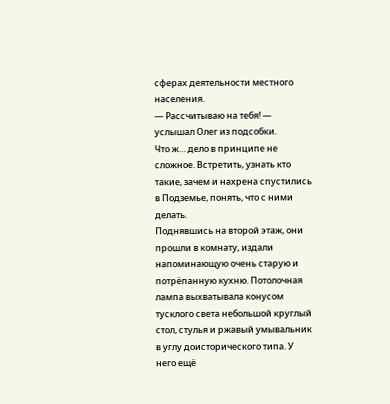сферах деятельности местного населения.
— Рассчитываю на тебя! — услышал Олег из подсобки.
Что ж… дело в принципе не сложное. Встретить, узнать кто такие, зачем и нахрена спустились в Подземье, понять, что с ними делать.
Поднявшись на второй этаж, они прошли в комнату, издали напоминающую очень старую и потрёпанную кухню. Потолочная лампа выхватывала конусом тусклого света небольшой круглый стол, стулья и ржавый умывальник в углу доисторического типа. У него ещё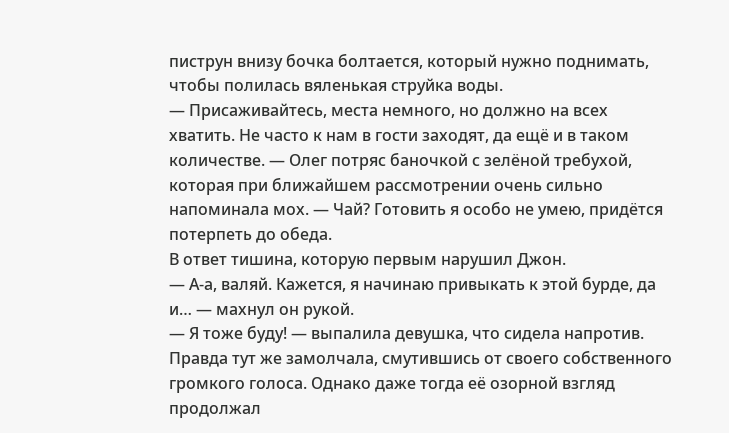пиструн внизу бочка болтается, который нужно поднимать, чтобы полилась вяленькая струйка воды.
— Присаживайтесь, места немного, но должно на всех хватить. Не часто к нам в гости заходят, да ещё и в таком количестве. — Олег потряс баночкой с зелёной требухой, которая при ближайшем рассмотрении очень сильно напоминала мох. — Чай? Готовить я особо не умею, придётся потерпеть до обеда.
В ответ тишина, которую первым нарушил Джон.
— А-а, валяй. Кажется, я начинаю привыкать к этой бурде, да и… — махнул он рукой.
— Я тоже буду! — выпалила девушка, что сидела напротив. Правда тут же замолчала, смутившись от своего собственного громкого голоса. Однако даже тогда её озорной взгляд продолжал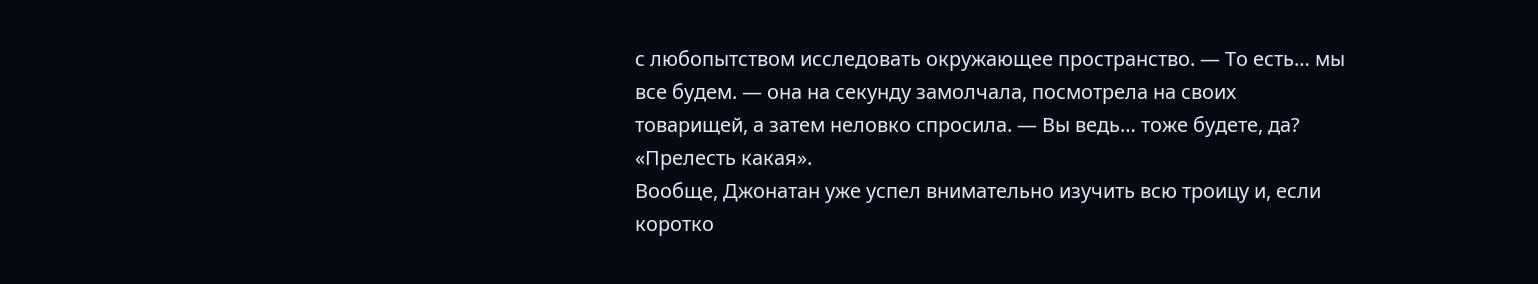с любопытством исследовать окружающее пространство. — То есть… мы все будем. — она на секунду замолчала, посмотрела на своих товарищей, а затем неловко спросила. — Вы ведь… тоже будете, да?
«Прелесть какая».
Вообще, Джонатан уже успел внимательно изучить всю троицу и, если коротко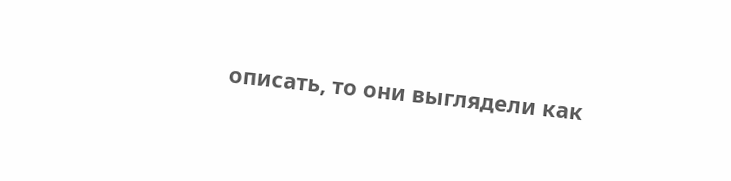описать, то они выглядели как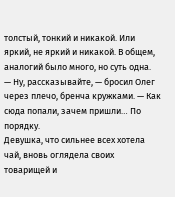толстый, тонкий и никакой. Или яркий, не яркий и никакой. В общем, аналогий было много, но суть одна.
— Ну, рассказывайте, — бросил Олег через плечо, бренча кружками. — Как сюда попали, зачем пришли… По порядку.
Девушка, что сильнее всех хотела чай, вновь оглядела своих товарищей и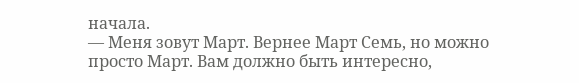начала.
— Меня зовут Март. Вернее Март Семь, но можно просто Март. Вам должно быть интересно,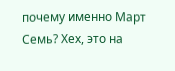почему именно Март Семь? Хех, это на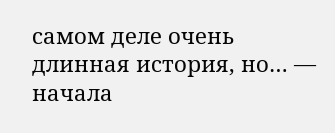самом деле очень длинная история, но… — начала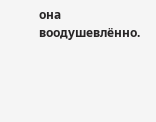она воодушевлённо.